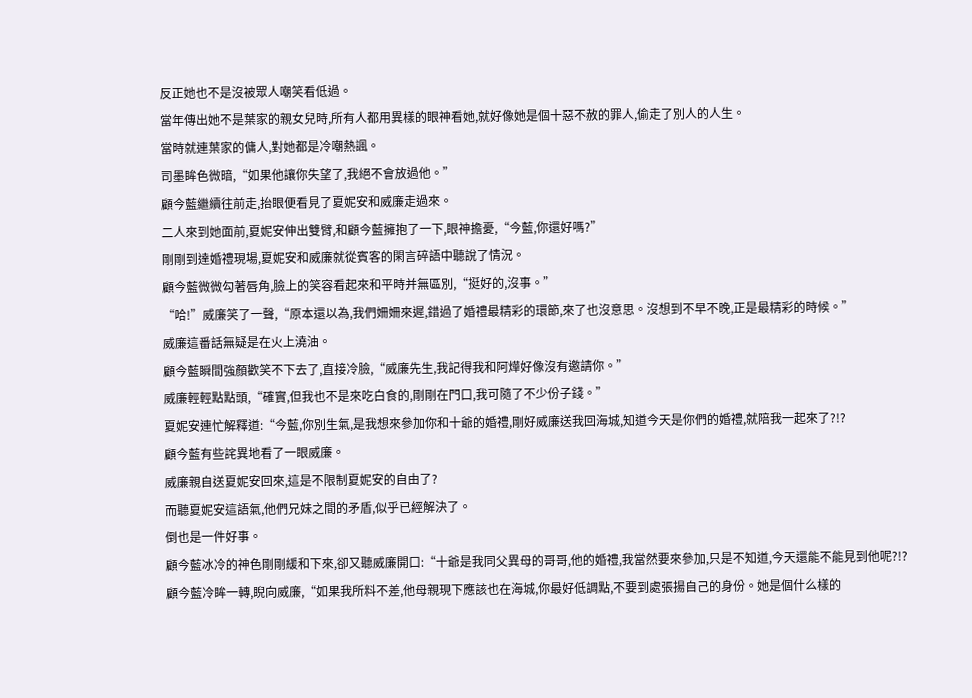反正她也不是沒被眾人嘲笑看低過。
當年傳出她不是葉家的親女兒時,所有人都用異樣的眼神看她,就好像她是個十惡不赦的罪人,偷走了別人的人生。
當時就連葉家的傭人,對她都是冷嘲熱諷。
司墨眸色微暗,“如果他讓你失望了,我絕不會放過他。”
顧今藍繼續往前走,抬眼便看見了夏妮安和威廉走過來。
二人來到她面前,夏妮安伸出雙臂,和顧今藍擁抱了一下,眼神擔憂,“今藍,你還好嗎?”
剛剛到達婚禮現場,夏妮安和威廉就從賓客的閑言碎語中聽說了情況。
顧今藍微微勾著唇角,臉上的笑容看起來和平時并無區別,“挺好的,沒事。”
“哈!”威廉笑了一聲,“原本還以為,我們姍姍來遲,錯過了婚禮最精彩的環節,來了也沒意思。沒想到不早不晚,正是最精彩的時候。”
威廉這番話無疑是在火上澆油。
顧今藍瞬間強顏歡笑不下去了,直接冷臉,“威廉先生,我記得我和阿燁好像沒有邀請你。”
威廉輕輕點點頭,“確實,但我也不是來吃白食的,剛剛在門口,我可隨了不少份子錢。”
夏妮安連忙解釋道:“今藍,你別生氣,是我想來參加你和十爺的婚禮,剛好威廉送我回海城,知道今天是你們的婚禮,就陪我一起來了?!?
顧今藍有些詫異地看了一眼威廉。
威廉親自送夏妮安回來,這是不限制夏妮安的自由了?
而聽夏妮安這語氣,他們兄妹之間的矛盾,似乎已經解決了。
倒也是一件好事。
顧今藍冰冷的神色剛剛緩和下來,卻又聽威廉開口:“十爺是我同父異母的哥哥,他的婚禮,我當然要來參加,只是不知道,今天還能不能見到他呢?!?
顧今藍冷眸一轉,睨向威廉,“如果我所料不差,他母親現下應該也在海城,你最好低調點,不要到處張揚自己的身份。她是個什么樣的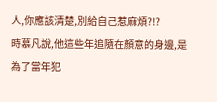人,你應該清楚,別給自己惹麻煩?!?
時慕凡說,他這些年追隨在顏意的身邊,是為了當年犯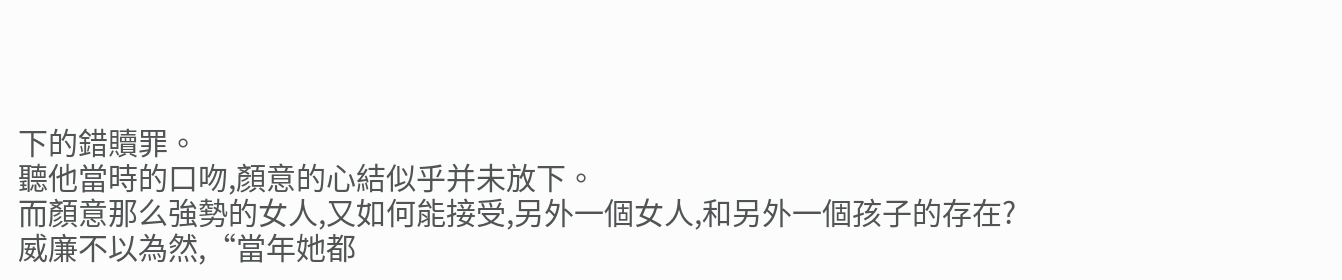下的錯贖罪。
聽他當時的口吻,顏意的心結似乎并未放下。
而顏意那么強勢的女人,又如何能接受,另外一個女人,和另外一個孩子的存在?
威廉不以為然,“當年她都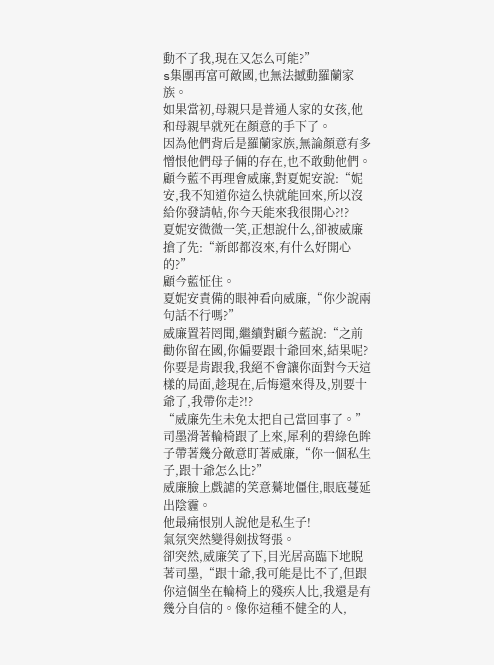動不了我,現在又怎么可能?”
s集團再富可敵國,也無法撼動羅蘭家族。
如果當初,母親只是普通人家的女孩,他和母親早就死在顏意的手下了。
因為他們背后是羅蘭家族,無論顏意有多憎恨他們母子倆的存在,也不敢動他們。
顧今藍不再理會威廉,對夏妮安說:“妮安,我不知道你這么快就能回來,所以沒給你發請帖,你今天能來我很開心?!?
夏妮安微微一笑,正想說什么,卻被威廉搶了先:“新郎都沒來,有什么好開心的?”
顧今藍怔住。
夏妮安責備的眼神看向威廉,“你少說兩句話不行嗎?”
威廉置若罔聞,繼續對顧今藍說:“之前勸你留在國,你偏要跟十爺回來,結果呢?你要是肯跟我,我絕不會讓你面對今天這樣的局面,趁現在,后悔還來得及,別要十爺了,我帶你走?!?
“威廉先生未免太把自己當回事了。”司墨滑著輪椅跟了上來,犀利的碧綠色眸子帶著幾分敵意盯著威廉,“你一個私生子,跟十爺怎么比?”
威廉臉上戲謔的笑意驀地僵住,眼底蔓延出陰霾。
他最痛恨別人說他是私生子!
氣氛突然變得劍拔弩張。
卻突然,威廉笑了下,目光居高臨下地睨著司墨,“跟十爺,我可能是比不了,但跟你這個坐在輪椅上的殘疾人比,我還是有幾分自信的。像你這種不健全的人,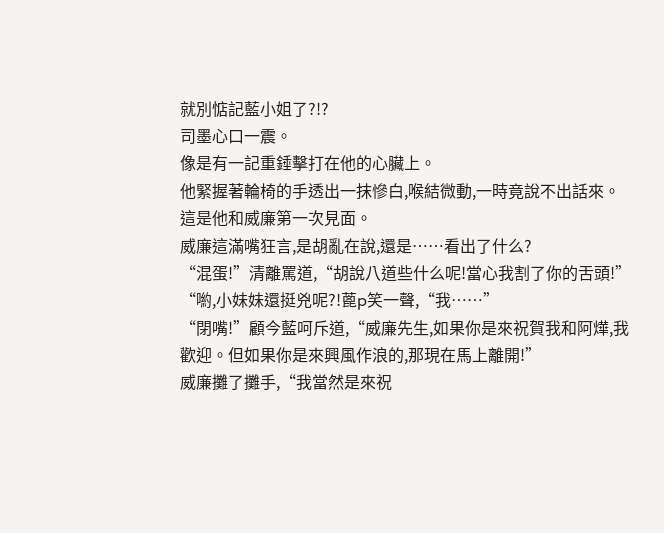就別惦記藍小姐了?!?
司墨心口一震。
像是有一記重錘擊打在他的心臟上。
他緊握著輪椅的手透出一抹慘白,喉結微動,一時竟說不出話來。
這是他和威廉第一次見面。
威廉這滿嘴狂言,是胡亂在說,還是……看出了什么?
“混蛋!”清離罵道,“胡說八道些什么呢!當心我割了你的舌頭!”
“喲,小妹妹還挺兇呢?!蓖p笑一聲,“我……”
“閉嘴!”顧今藍呵斥道,“威廉先生,如果你是來祝賀我和阿燁,我歡迎。但如果你是來興風作浪的,那現在馬上離開!”
威廉攤了攤手,“我當然是來祝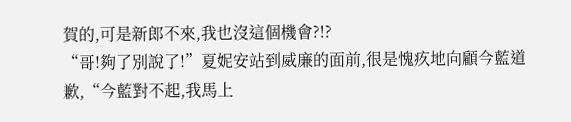賀的,可是新郎不來,我也沒這個機會?!?
“哥!夠了別說了!”夏妮安站到威廉的面前,很是愧疚地向顧今藍道歉,“今藍對不起,我馬上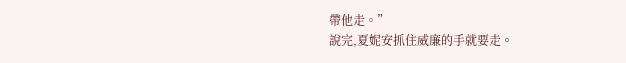帶他走。”
說完,夏妮安抓住威廉的手就要走。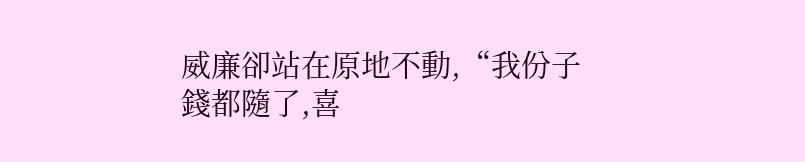威廉卻站在原地不動,“我份子錢都隨了,喜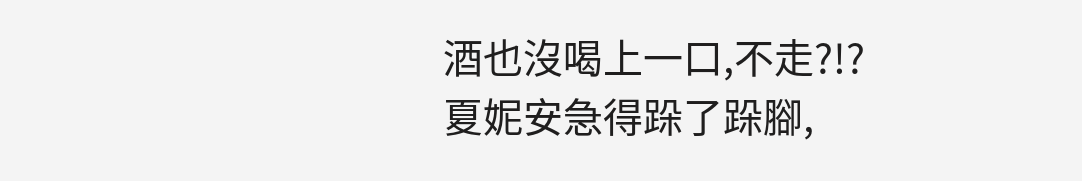酒也沒喝上一口,不走?!?
夏妮安急得跺了跺腳,